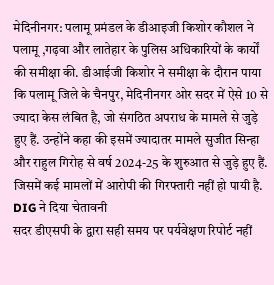मेदिनीनगर: पलामू प्रमंडल के डीआइजी किशोर कौशल ने पलामू ,गढ़वा और लातेहार के पुलिस अधिकारियों के कार्यों की समीक्षा की. डीआईजी किशोर ने समीक्षा के दौरान पाया कि पलामू जिले के चैनपुर, मेदिनीनगर ओर सदर में ऐसे 10 से ज्यादा केस लंबित है, जो संगठित अपराध के मामले से जुड़े हुए हैं. उन्होंने कहा की इसमें ज्यादातर मामले सुजीत सिन्हा और राहुल गिरोह से वर्ष 2024-25 के शुरुआत से जुड़े हुए हैं. जिसमें कई मामलों में आरोपी की गिरफ्तारी नहीं हो पायी है.
DIG ने दिया चेतावनी
सदर डीएसपी के द्वारा सही समय पर पर्यवेक्षण रिपोर्ट नहीं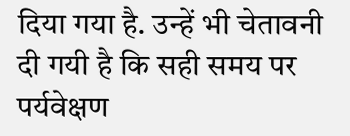दिया गया है. उन्हें भी चेतावनी दी गयी है कि सही समय पर पर्यवेक्षण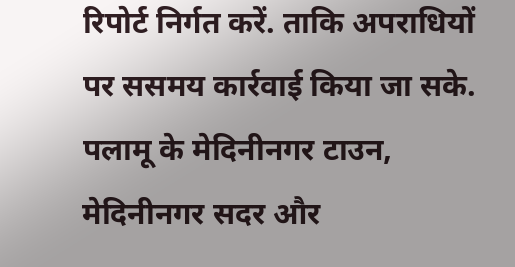रिपोर्ट निर्गत करें. ताकि अपराधियों पर ससमय कार्रवाई किया जा सके. पलामू के मेदिनीनगर टाउन, मेदिनीनगर सदर और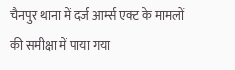चैनपुर थाना में दर्ज आर्म्स एक्ट के मामलों की समीक्षा में पाया गया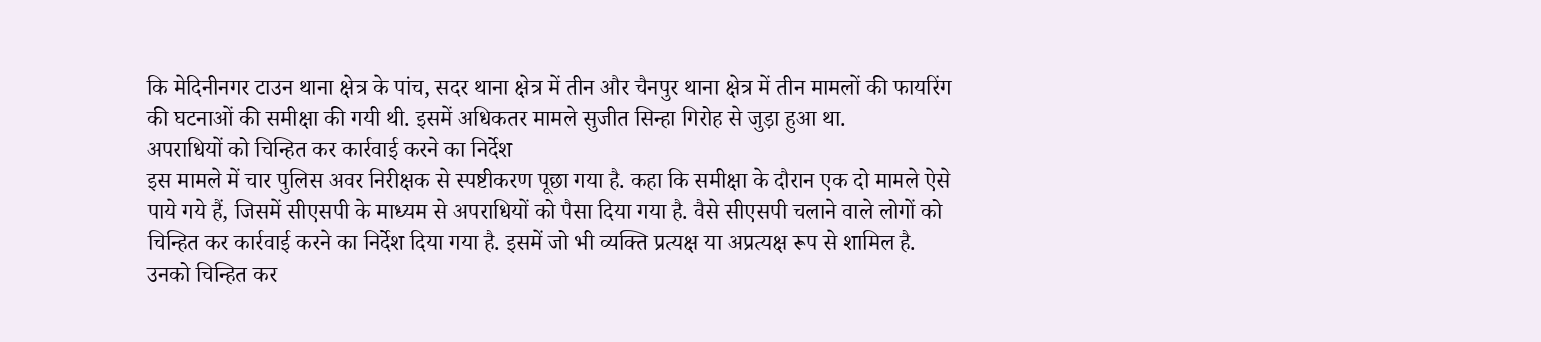कि मेदिनीनगर टाउन थाना क्षेत्र के पांच, सदर थाना क्षेत्र में तीन और चैनपुर थाना क्षेत्र में तीन मामलों की फायरिंग की घटनाओं की समीक्षा की गयी थी. इसमें अधिकतर मामले सुजीत सिन्हा गिरोह से जुड़ा हुआ था.
अपराधियों को चिन्हित कर कार्रवाई करने का निर्देश
इस मामले में चार पुलिस अवर निरीक्षक से स्पष्टीकरण पूछा गया है. कहा कि समीक्षा के दौरान एक दो मामले ऐसे पाये गये हैं, जिसमें सीएसपी के माध्यम से अपराधियों को पैसा दिया गया है. वैसे सीएसपी चलाने वाले लोगों को चिन्हित कर कार्रवाई करने का निर्देश दिया गया है. इसमें जो भी व्यक्ति प्रत्यक्ष या अप्रत्यक्ष रूप से शामिल है. उनको चिन्हित कर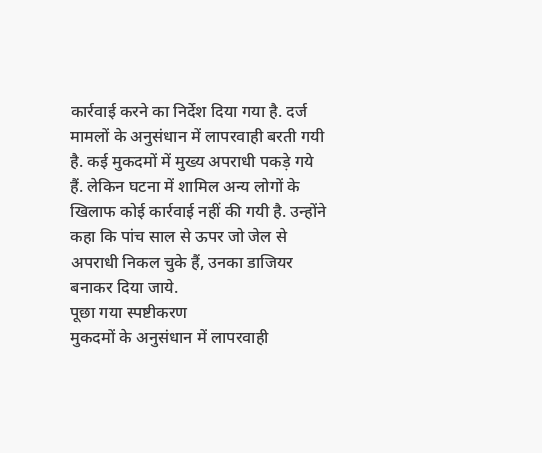कार्रवाई करने का निर्देश दिया गया है. दर्ज मामलों के अनुसंधान में लापरवाही बरती गयी है. कई मुकदमों में मुख्य अपराधी पकड़े गये हैं. लेकिन घटना में शामिल अन्य लोगों के खिलाफ कोई कार्रवाई नहीं की गयी है. उन्होंने कहा कि पांच साल से ऊपर जो जेल से अपराधी निकल चुके हैं, उनका डाजियर बनाकर दिया जाये.
पूछा गया स्पष्टीकरण
मुकदमों के अनुसंधान में लापरवाही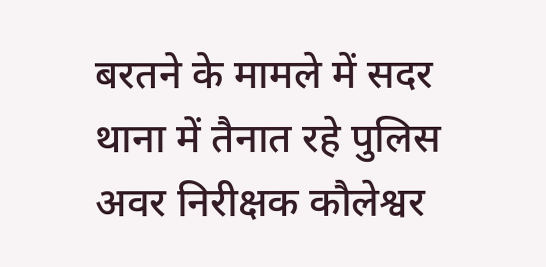बरतने के मामले में सदर थाना में तैनात रहे पुलिस अवर निरीक्षक कौलेश्वर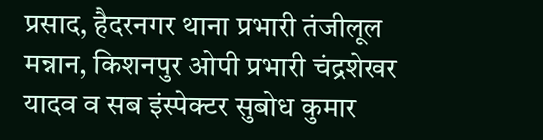प्रसाद, हैदरनगर थाना प्रभारी तंजीलूल मन्नान, किशनपुर ओपी प्रभारी चंद्रशेखर यादव व सब इंस्पेक्टर सुबोध कुमार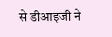से डीआइजी ने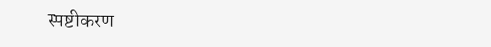स्पष्टीकरण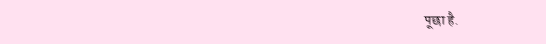पूछा है.